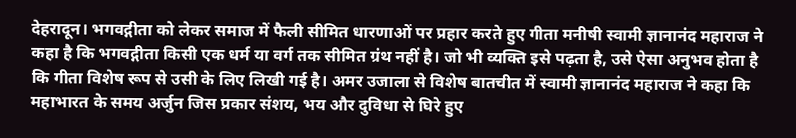देहरादून। भगवद्गीता को लेकर समाज में फैली सीमित धारणाओं पर प्रहार करते हुए गीता मनीषी स्वामी ज्ञानानंद महाराज ने कहा है कि भगवद्गीता किसी एक धर्म या वर्ग तक सीमित ग्रंथ नहीं है। जो भी व्यक्ति इसे पढ़ता है, उसे ऐसा अनुभव होता है कि गीता विशेष रूप से उसी के लिए लिखी गई है। अमर उजाला से विशेष बातचीत में स्वामी ज्ञानानंद महाराज ने कहा कि महाभारत के समय अर्जुन जिस प्रकार संशय, भय और दुविधा से घिरे हुए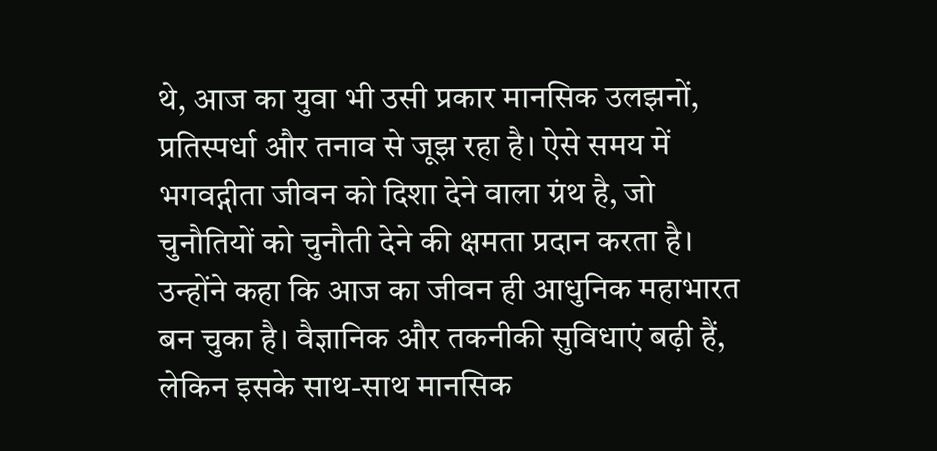थे, आज का युवा भी उसी प्रकार मानसिक उलझनों, प्रतिस्पर्धा और तनाव से जूझ रहा है। ऐसे समय में भगवद्गीता जीवन को दिशा देने वाला ग्रंथ है, जो चुनौतियों को चुनौती देने की क्षमता प्रदान करता है।
उन्होंने कहा कि आज का जीवन ही आधुनिक महाभारत बन चुका है। वैज्ञानिक और तकनीकी सुविधाएं बढ़ी हैं, लेकिन इसके साथ-साथ मानसिक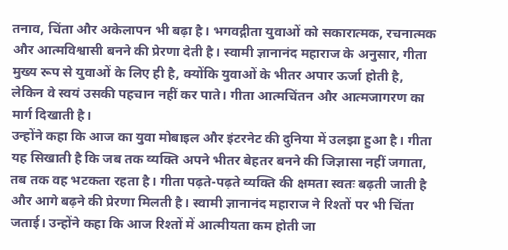तनाव, चिंता और अकेलापन भी बढ़ा है। भगवद्गीता युवाओं को सकारात्मक, रचनात्मक और आत्मविश्वासी बनने की प्रेरणा देती है। स्वामी ज्ञानानंद महाराज के अनुसार, गीता मुख्य रूप से युवाओं के लिए ही है, क्योंकि युवाओं के भीतर अपार ऊर्जा होती है, लेकिन वे स्वयं उसकी पहचान नहीं कर पाते। गीता आत्मचिंतन और आत्मजागरण का मार्ग दिखाती है।
उन्होंने कहा कि आज का युवा मोबाइल और इंटरनेट की दुनिया में उलझा हुआ है। गीता यह सिखाती है कि जब तक व्यक्ति अपने भीतर बेहतर बनने की जिज्ञासा नहीं जगाता, तब तक वह भटकता रहता है। गीता पढ़ते-पढ़ते व्यक्ति की क्षमता स्वतः बढ़ती जाती है और आगे बढ़ने की प्रेरणा मिलती है। स्वामी ज्ञानानंद महाराज ने रिश्तों पर भी चिंता जताई। उन्होंने कहा कि आज रिश्तों में आत्मीयता कम होती जा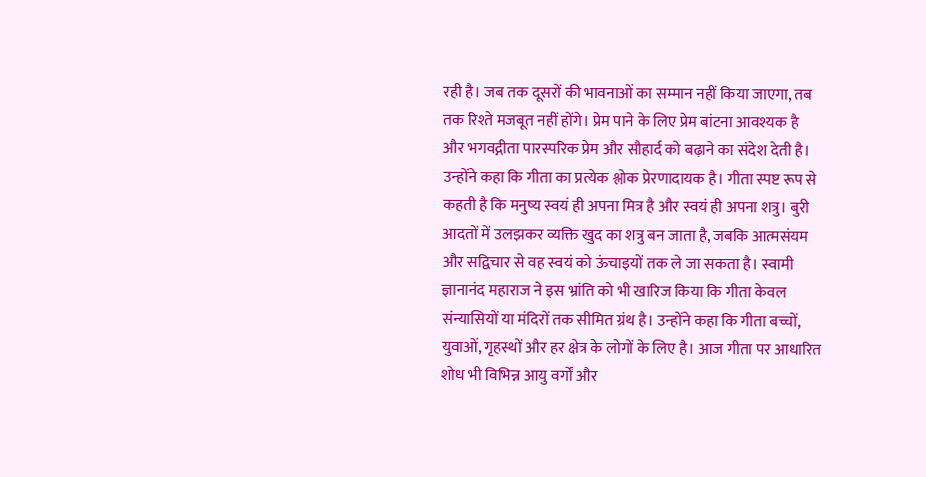रही है। जब तक दूसरों की भावनाओं का सम्मान नहीं किया जाएगा, तब तक रिश्ते मजबूत नहीं होंगे। प्रेम पाने के लिए प्रेम बांटना आवश्यक है और भगवद्गीता पारस्परिक प्रेम और सौहार्द को बढ़ाने का संदेश देती है।
उन्होंने कहा कि गीता का प्रत्येक श्लोक प्रेरणादायक है। गीता स्पष्ट रूप से कहती है कि मनुष्य स्वयं ही अपना मित्र है और स्वयं ही अपना शत्रु। बुरी आदतों में उलझकर व्यक्ति खुद का शत्रु बन जाता है, जबकि आत्मसंयम और सद्विचार से वह स्वयं को ऊंचाइयों तक ले जा सकता है। स्वामी ज्ञानानंद महाराज ने इस भ्रांति को भी खारिज किया कि गीता केवल संन्यासियों या मंदिरों तक सीमित ग्रंथ है। उन्होंने कहा कि गीता बच्चों, युवाओं, गृहस्थों और हर क्षेत्र के लोगों के लिए है। आज गीता पर आधारित शोध भी विभिन्न आयु वर्गों और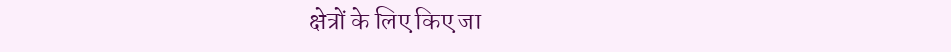क्षेत्रों के लिए किए जा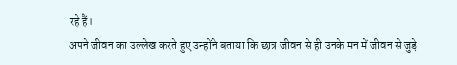रहे हैं।
अपने जीवन का उल्लेख करते हुए उन्होंने बताया कि छात्र जीवन से ही उनके मन में जीवन से जुड़े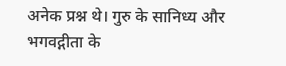अनेक प्रश्न थे। गुरु के सानिध्य और भगवद्गीता के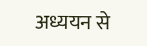अध्ययन से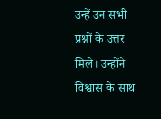उन्हें उन सभी प्रश्नों के उत्तर मिले। उन्होंने विश्वास के साथ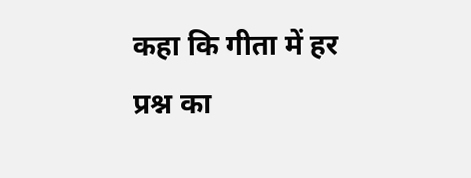कहा कि गीता में हर प्रश्न का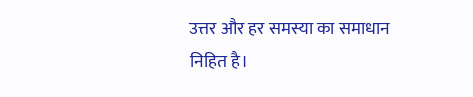उत्तर और हर समस्या का समाधान निहित है।